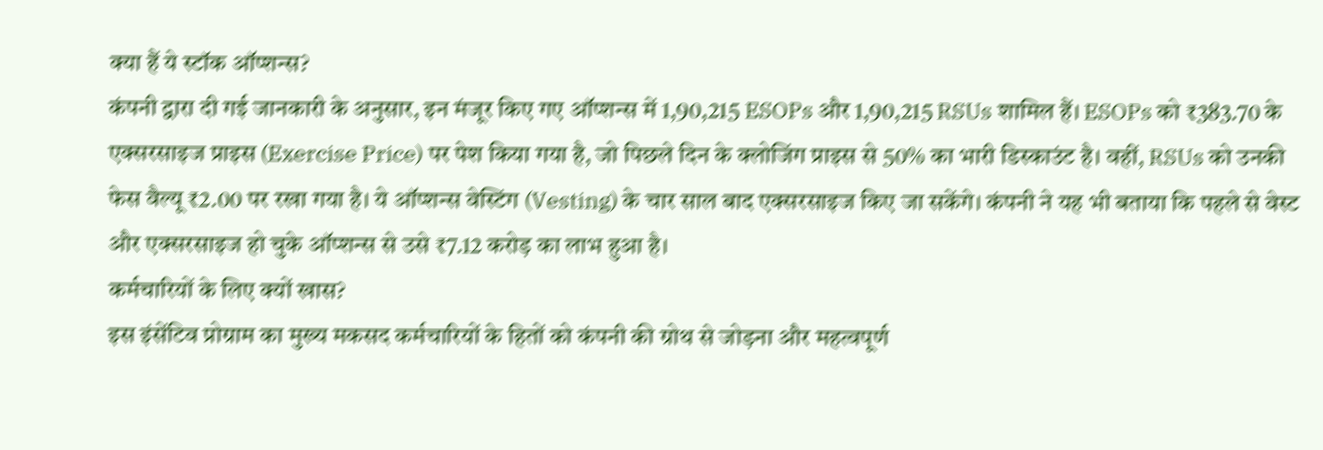क्या हैं ये स्टॉक ऑप्शन्स?
कंपनी द्वारा दी गई जानकारी के अनुसार, इन मंजूर किए गए ऑप्शन्स में 1,90,215 ESOPs और 1,90,215 RSUs शामिल हैं। ESOPs को ₹383.70 के एक्सरसाइज प्राइस (Exercise Price) पर पेश किया गया है, जो पिछले दिन के क्लोजिंग प्राइस से 50% का भारी डिस्काउंट है। वहीं, RSUs को उनकी फेस वैल्यू ₹2.00 पर रखा गया है। ये ऑप्शन्स वेस्टिंग (Vesting) के चार साल बाद एक्सरसाइज किए जा सकेंगे। कंपनी ने यह भी बताया कि पहले से वेस्ट और एक्सरसाइज हो चुके ऑप्शन्स से उसे ₹7.12 करोड़ का लाभ हुआ है।
कर्मचारियों के लिए क्यों खास?
इस इंसेंटिव प्रोग्राम का मुख्य मकसद कर्मचारियों के हितों को कंपनी की ग्रोथ से जोड़ना और महत्वपूर्ण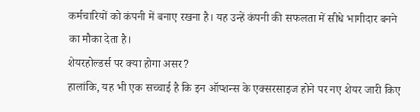कर्मचारियों को कंपनी में बनाए रखना है। यह उन्हें कंपनी की सफलता में सीधे भागीदार बनने का मौका देता है।
शेयरहोल्डर्स पर क्या होगा असर?
हालांकि, यह भी एक सच्चाई है कि इन ऑप्शन्स के एक्सरसाइज होने पर नए शेयर जारी किए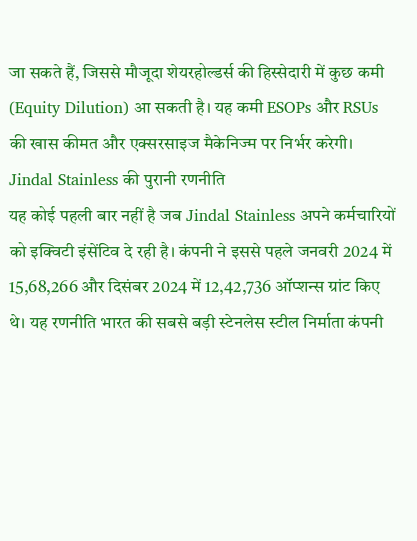जा सकते हैं, जिससे मौजूदा शेयरहोल्डर्स की हिस्सेदारी में कुछ कमी (Equity Dilution) आ सकती है। यह कमी ESOPs और RSUs की खास कीमत और एक्सरसाइज मैकेनिज्म पर निर्भर करेगी।
Jindal Stainless की पुरानी रणनीति
यह कोई पहली बार नहीं है जब Jindal Stainless अपने कर्मचारियों को इक्विटी इंसेंटिव दे रही है। कंपनी ने इससे पहले जनवरी 2024 में 15,68,266 और दिसंबर 2024 में 12,42,736 ऑप्शन्स ग्रांट किए थे। यह रणनीति भारत की सबसे बड़ी स्टेनलेस स्टील निर्माता कंपनी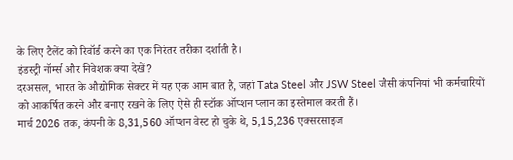के लिए टैलेंट को रिवॉर्ड करने का एक निरंतर तरीका दर्शाती है।
इंडस्ट्री नॉर्म्स और निवेशक क्या देखें?
दरअसल, भारत के औद्योगिक सेक्टर में यह एक आम बात है, जहां Tata Steel और JSW Steel जैसी कंपनियां भी कर्मचारियों को आकर्षित करने और बनाए रखने के लिए ऐसे ही स्टॉक ऑप्शन प्लान का इस्तेमाल करती हैं।
मार्च 2026 तक, कंपनी के 8,31,560 ऑप्शन वेस्ट हो चुके थे, 5,15,236 एक्सरसाइज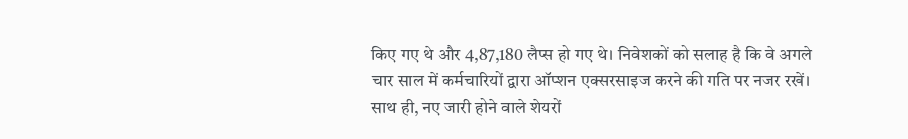किए गए थे और 4,87,180 लैप्स हो गए थे। निवेशकों को सलाह है कि वे अगले चार साल में कर्मचारियों द्वारा ऑप्शन एक्सरसाइज करने की गति पर नजर रखें। साथ ही, नए जारी होने वाले शेयरों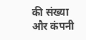की संख्या और कंपनी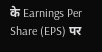के Earnings Per Share (EPS) पर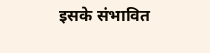इसके संभावित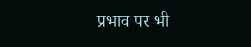प्रभाव पर भी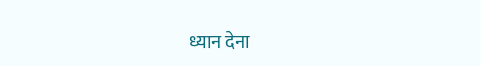ध्यान देना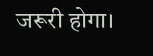जरूरी होगा।